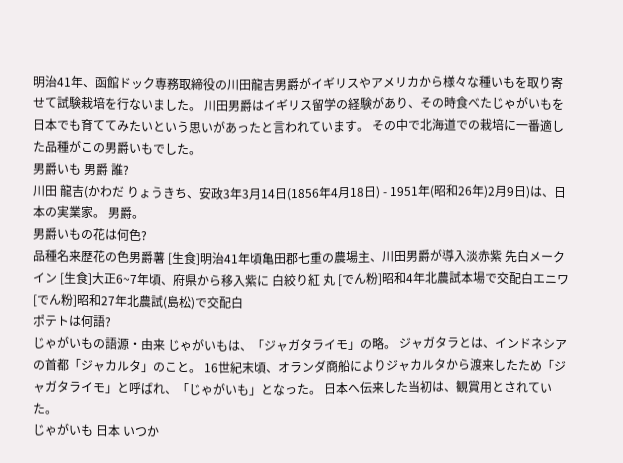明治41年、函館ドック専務取締役の川田龍吉男爵がイギリスやアメリカから様々な種いもを取り寄せて試験栽培を行ないました。 川田男爵はイギリス留学の経験があり、その時食べたじゃがいもを日本でも育ててみたいという思いがあったと言われています。 その中で北海道での栽培に一番適した品種がこの男爵いもでした。
男爵いも 男爵 誰?
川田 龍吉(かわだ りょうきち、安政3年3月14日(1856年4月18日) - 1951年(昭和26年)2月9日)は、日本の実業家。 男爵。
男爵いもの花は何色?
品種名来歴花の色男爵薯 [生食]明治41年頃亀田郡七重の農場主、川田男爵が導入淡赤紫 先白メークイン [生食]大正6~7年頃、府県から移入紫に 白絞り紅 丸 [でん粉]昭和4年北農試本場で交配白エニワ [でん粉]昭和27年北農試(島松)で交配白
ポテトは何語?
じゃがいもの語源・由来 じゃがいもは、「ジャガタライモ」の略。 ジャガタラとは、インドネシアの首都「ジャカルタ」のこと。 16世紀末頃、オランダ商船によりジャカルタから渡来したため「ジャガタライモ」と呼ばれ、「じゃがいも」となった。 日本へ伝来した当初は、観賞用とされていた。
じゃがいも 日本 いつか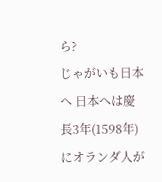ら?
じゃがいも日本へ 日本へは慶長3年(1598年)にオランダ人が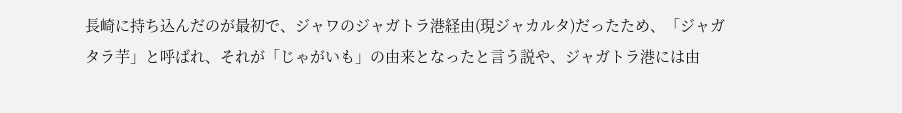長崎に持ち込んだのが最初で、ジャワのジャガトラ港経由(現ジャカルタ)だったため、「ジャガタラ芋」と呼ばれ、それが「じゃがいも」の由来となったと言う説や、ジャガトラ港には由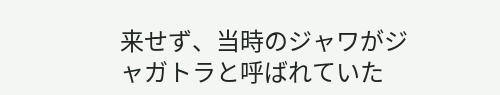来せず、当時のジャワがジャガトラと呼ばれていた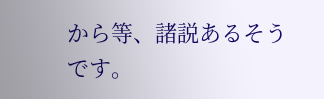から等、諸説あるそうです。